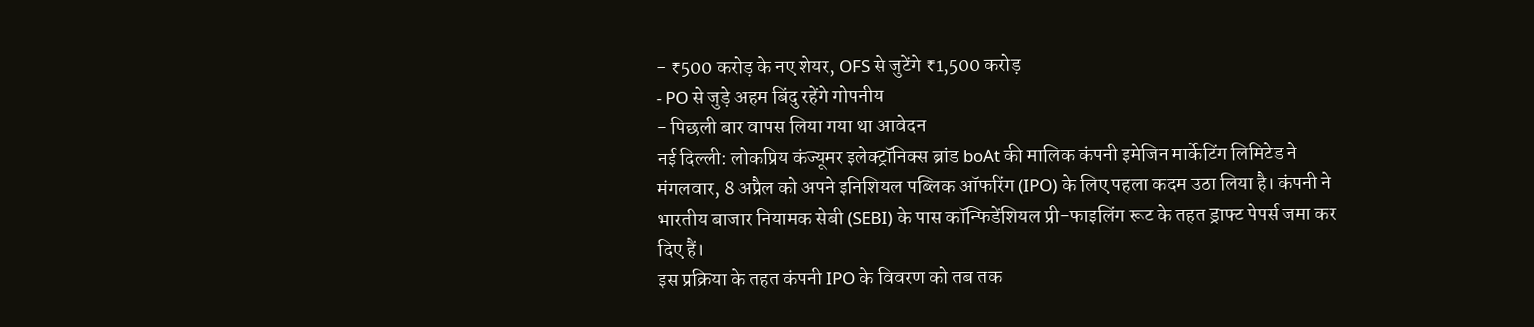- ₹500 करोड़ के नए शेयर, OFS से जुटेंगे ₹1,500 करोड़
- PO से जुड़े अहम बिंदु रहेंगे गोपनीय
- पिछली बार वापस लिया गया था आवेदन
नई दिल्ली: लोकप्रिय कंज्यूमर इलेक्ट्रॉनिक्स ब्रांड boAt की मालिक कंपनी इमेजिन मार्केटिंग लिमिटेड ने मंगलवार, 8 अप्रैल को अपने इनिशियल पब्लिक ऑफरिंग (IPO) के लिए पहला कदम उठा लिया है। कंपनी ने भारतीय बाजार नियामक सेबी (SEBI) के पास कॉन्फिडेंशियल प्री-फाइलिंग रूट के तहत ड्राफ्ट पेपर्स जमा कर दिए हैं।
इस प्रक्रिया के तहत कंपनी IPO के विवरण को तब तक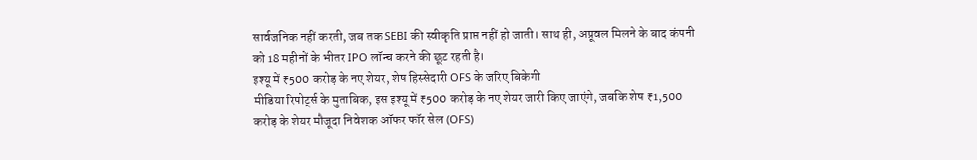सार्वजनिक नहीं करती, जब तक SEBI की स्वीकृति प्राप्त नहीं हो जाती। साथ ही, अप्रूवल मिलने के बाद कंपनी को 18 महीनों के भीतर IPO लॉन्च करने की छूट रहती है।
इश्यू में ₹500 करोड़ के नए शेयर, शेष हिस्सेदारी OFS के जरिए बिकेगी
मीडिया रिपोर्ट्स के मुताबिक, इस इश्यू में ₹500 करोड़ के नए शेयर जारी किए जाएंगे, जबकि शेष ₹1,500 करोड़ के शेयर मौजूदा निवेशक ऑफर फॉर सेल (OFS)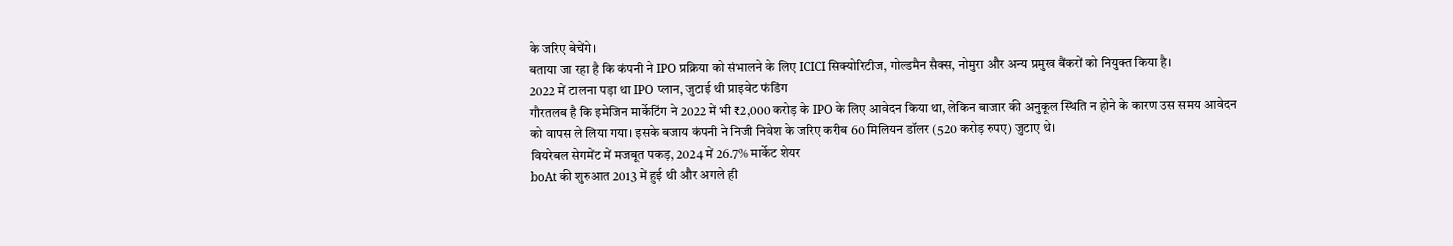के जरिए बेचेंगे।
बताया जा रहा है कि कंपनी ने IPO प्रक्रिया को संभालने के लिए ICICI सिक्योरिटीज, गोल्डमैन सैक्स, नोमुरा और अन्य प्रमुख बैंकरों को नियुक्त किया है।
2022 में टालना पड़ा था IPO प्लान, जुटाई थी प्राइवेट फंडिंग
गौरतलब है कि इमेजिन मार्केटिंग ने 2022 में भी ₹2,000 करोड़ के IPO के लिए आवेदन किया था, लेकिन बाजार की अनुकूल स्थिति न होने के कारण उस समय आवेदन को वापस ले लिया गया। इसके बजाय कंपनी ने निजी निवेश के जरिए करीब 60 मिलियन डॉलर (520 करोड़ रुपए) जुटाए थे।
वियरेबल सेगमेंट में मजबूत पकड़, 2024 में 26.7% मार्केट शेयर
boAt की शुरुआत 2013 में हुई थी और अगले ही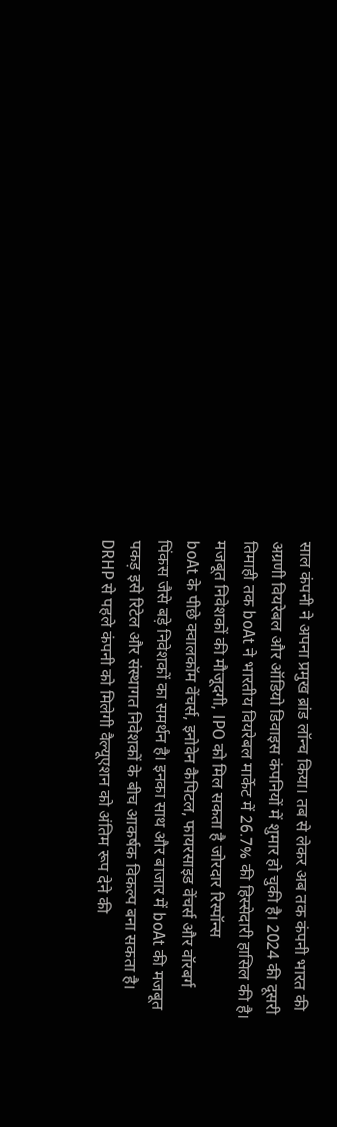साल कंपनी ने अपना प्रमुख ब्रांड लॉन्च किया। तब से लेकर अब तक कंपनी भारत की अग्रणी वियरेबल और ऑडियो डिवाइस कंपनियों में शुमार हो चुकी है। 2024 की दूसरी तिमाही तक boAt ने भारतीय वियरेबल मार्केट में 26.7% की हिस्सेदारी हासिल की है।
मजबूत निवेशकों की मौजूदगी, IPO को मिल सकता है जोरदार रिस्पॉन्स
boAt के पीछे क्वालकॉम वेंचर्स, इनोवेन कैपिटल, फायरसाइड वेंचर्स और वॉरबर्ग पिंकस जैसे बड़े निवेशकों का समर्थन है। इनका साथ और बाजार में boAt की मजबूत पकड़ इसे रिटेल और संस्थागत निवेशकों के बीच आकर्षक विकल्प बना सकता है।
DRHP से पहले कंपनी को मिलेगी वैल्यूएशन को अंतिम रूप देने की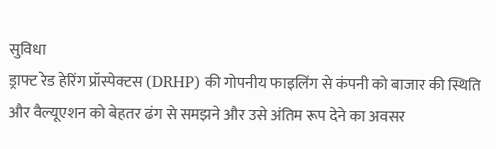सुविधा
ड्राफ्ट रेड हेरिंग प्रॉस्पेक्टस (DRHP) की गोपनीय फाइलिंग से कंपनी को बाजार की स्थिति और वैल्यूएशन को बेहतर ढंग से समझने और उसे अंतिम रूप देने का अवसर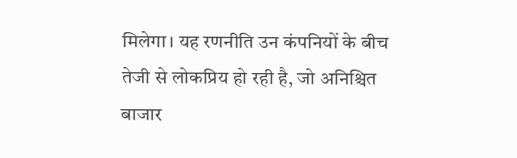मिलेगा। यह रणनीति उन कंपनियों के बीच तेजी से लोकप्रिय हो रही है, जो अनिश्चित बाजार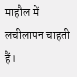माहौल में लचीलापन चाहती हैं।